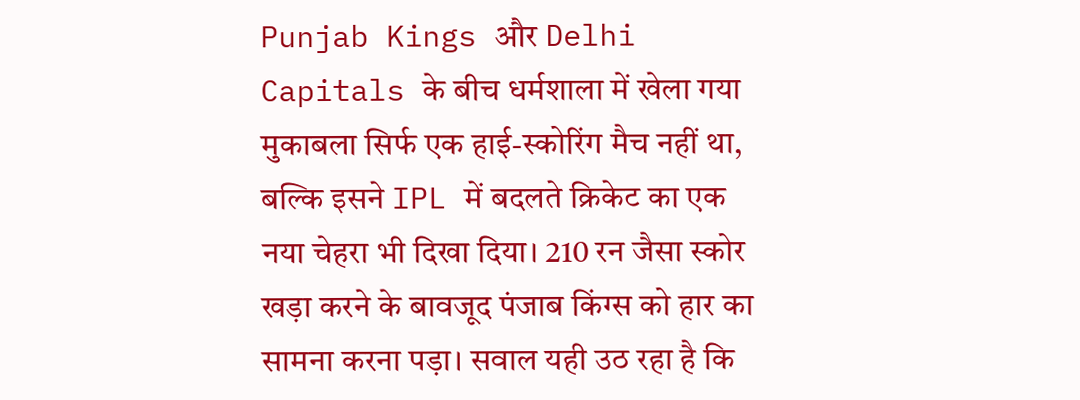Punjab Kings और Delhi Capitals के बीच धर्मशाला में खेला गया मुकाबला सिर्फ एक हाई-स्कोरिंग मैच नहीं था, बल्कि इसने IPL में बदलते क्रिकेट का एक नया चेहरा भी दिखा दिया। 210 रन जैसा स्कोर खड़ा करने के बावजूद पंजाब किंग्स को हार का सामना करना पड़ा। सवाल यही उठ रहा है कि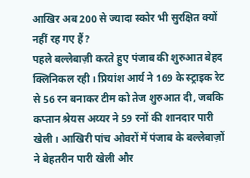आखिर अब 200 से ज्यादा स्कोर भी सुरक्षित क्यों नहीं रह गए हैं?
पहले बल्लेबाज़ी करते हुए पंजाब की शुरुआत बेहद क्लिनिकल रही। प्रियांश आर्य ने 169 के स्ट्राइक रेट से 56 रन बनाकर टीम को तेज शुरुआत दी, जबकि कप्तान श्रेयस अय्यर ने 59 रनों की शानदार पारी खेली। आखिरी पांच ओवरों में पंजाब के बल्लेबाज़ों ने बेहतरीन पारी खेली और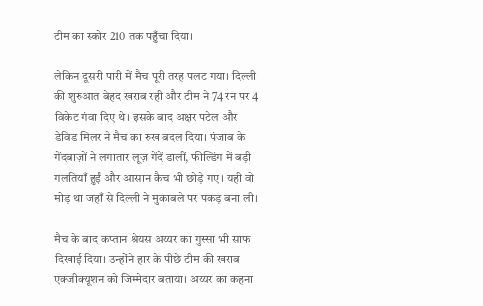टीम का स्कोर 210 तक पहुँचा दिया।

लेकिन दूसरी पारी में मैच पूरी तरह पलट गया। दिल्ली की शुरुआत बेहद खराब रही और टीम ने 74 रन पर 4 विकेट गंवा दिए थे। इसके बाद अक्षर पटेल और डेविड मिलर ने मैच का रुख बदल दिया। पंजाब के गेंदबाज़ों ने लगातार लूज़ गेंदें डालीं, फील्डिंग में बड़ी गलतियाँ हुईं और आसान कैच भी छोड़े गए। यही वो मोड़ था जहाँ से दिल्ली ने मुकाबले पर पकड़ बना ली।

मैच के बाद कप्तान श्रेयस अय्यर का गुस्सा भी साफ दिखाई दिया। उन्होंने हार के पीछे टीम की खराब एक्जीक्यूशन को जिम्मेदार बताया। अय्यर का कहना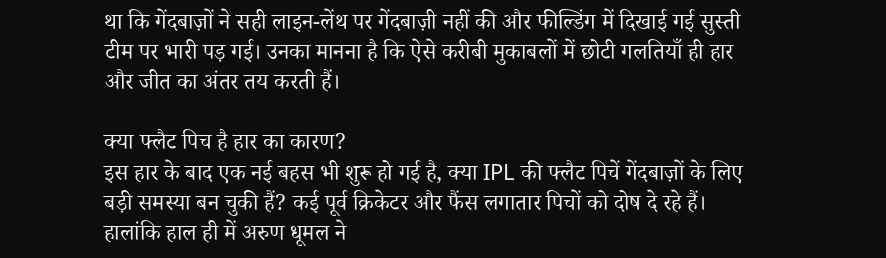था कि गेंदबाज़ों ने सही लाइन-लेंथ पर गेंदबाज़ी नहीं की और फील्डिंग में दिखाई गई सुस्ती टीम पर भारी पड़ गई। उनका मानना है कि ऐसे करीबी मुकाबलों में छोटी गलतियाँ ही हार और जीत का अंतर तय करती हैं।

क्या फ्लैट पिच है हार का कारण?
इस हार के बाद एक नई बहस भी शुरू हो गई है, क्या IPL की फ्लैट पिचें गेंदबाज़ों के लिए बड़ी समस्या बन चुकी हैं? कई पूर्व क्रिकेटर और फैंस लगातार पिचों को दोष दे रहे हैं। हालांकि हाल ही में अरुण धूमल ने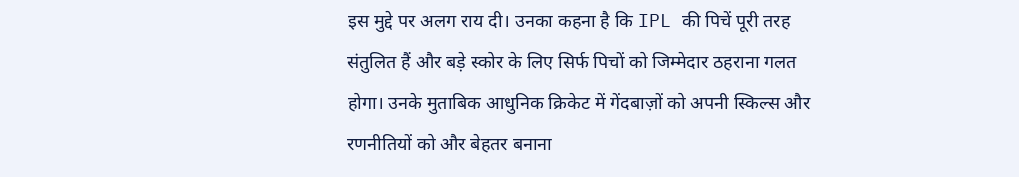इस मुद्दे पर अलग राय दी। उनका कहना है कि IPL की पिचें पूरी तरह संतुलित हैं और बड़े स्कोर के लिए सिर्फ पिचों को जिम्मेदार ठहराना गलत होगा। उनके मुताबिक आधुनिक क्रिकेट में गेंदबाज़ों को अपनी स्किल्स और रणनीतियों को और बेहतर बनाना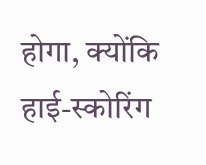होगा, क्योंकि हाई-स्कोरिंग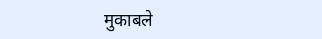मुकाबले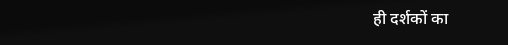ही दर्शकों का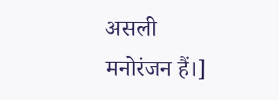असली मनोरंजन हैं।]